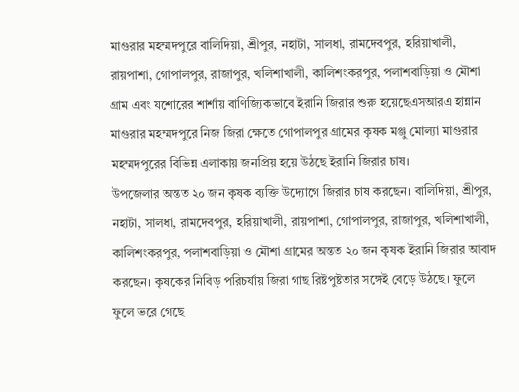মাগুরার মহম্মদপুরে বালিদিয়া, শ্রীপুর, নহাটা, সালধা, রামদেবপুর, হরিয়াখালী, রায়পাশা, গোপালপুর, রাজাপুর, খলিশাখালী, কালিশংকরপুর, পলাশবাড়িয়া ও মৌশা গ্রাম এবং যশোরের শার্শায় বাণিজ্যিকভাবে ইরানি জিরার শুরু হয়েছেএসআরএ হান্নান মাগুরার মহম্মদপুরে নিজ জিরা ক্ষেতে গোপালপুর গ্রামের কৃষক মঞ্জু মোল্যা মাগুরার মহম্মদপুরের বিভিন্ন এলাকায় জনপ্রিয় হয়ে উঠছে ইরানি জিরার চাষ।
উপজেলার অন্তত ২০ জন কৃষক ব্যক্তি উদ্যোগে জিরার চাষ করছেন। বালিদিয়া, শ্রীপুর, নহাটা, সালধা, রামদেবপুর, হরিয়াখালী, রায়পাশা, গোপালপুর, রাজাপুর, খলিশাখালী, কালিশংকরপুর, পলাশবাড়িয়া ও মৌশা গ্রামের অন্তত ২০ জন কৃষক ইরানি জিরার আবাদ করছেন। কৃষকের নিবিড় পরিচর্যায় জিরা গাছ রিষ্টপুষ্টতার সঙ্গেই বেড়ে উঠছে। ফুলে ফুলে ভরে গেছে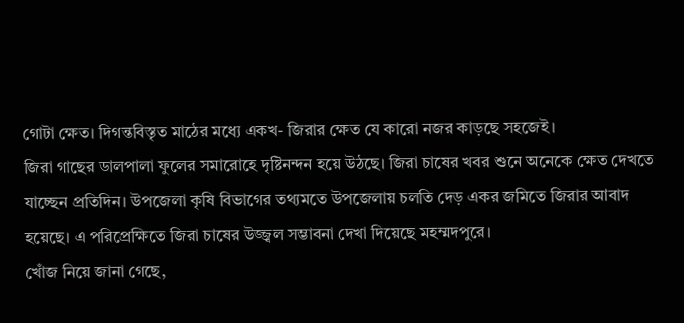গোটা ক্ষেত। দিগন্তবিস্তৃত মাঠের মধ্যে একখ- জিরার ক্ষেত যে কারো নজর কাড়ছে সহজেই।
জিরা গাছের ডালপালা ফুলের সমারোহে দৃষ্টিনন্দন হয়ে উঠছে। জিরা চাষের খবর শুনে অনেকে ক্ষেত দেখতে যাচ্ছেন প্রতিদিন। উপজেলা কৃষি বিভাগের তথ্যমতে উপজেলায় চলতি দেড় একর জমিতে জিরার আবাদ হয়েছে। এ পরিপ্রেক্ষিতে জিরা চাষের উজ্জ্বল সম্ভাবনা দেখা দিয়েছে মহম্মদপুরে।
খোঁজ নিয়ে জানা গেছে,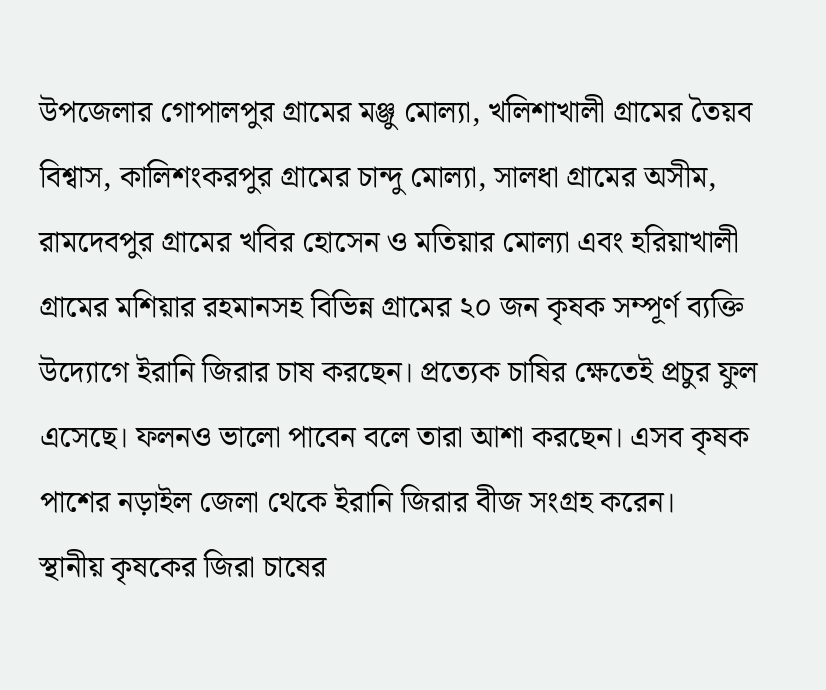উপজেলার গোপালপুর গ্রামের মঞ্জু মোল্যা, খলিশাখালী গ্রামের তৈয়ব বিশ্বাস, কালিশংকরপুর গ্রামের চান্দু মোল্যা, সালধা গ্রামের অসীম, রামদেবপুর গ্রামের খবির হোসেন ও মতিয়ার মোল্যা এবং হরিয়াখালী গ্রামের মশিয়ার রহমানসহ বিভিন্ন গ্রামের ২০ জন কৃষক সম্পূর্ণ ব্যক্তি উদ্যোগে ইরানি জিরার চাষ করছেন। প্রত্যেক চাষির ক্ষেতেই প্রচুর ফুল এসেছে। ফলনও ভালো পাবেন বলে তারা আশা করছেন। এসব কৃষক পাশের নড়াইল জেলা থেকে ইরানি জিরার বীজ সংগ্রহ করেন।
স্থানীয় কৃষকের জিরা চাষের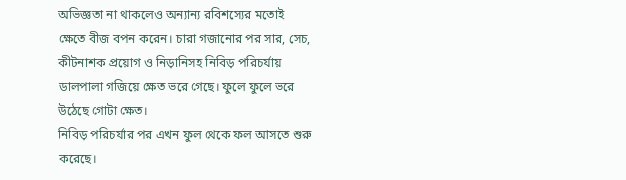অভিজ্ঞতা না থাকলেও অন্যান্য রবিশস্যের মতোই ক্ষেতে বীজ বপন করেন। চারা গজানোর পর সার, সেচ, কীটনাশক প্রয়োগ ও নিড়ানিসহ নিবিড় পরিচর্যায় ডালপালা গজিয়ে ক্ষেত ভরে গেছে। ফুলে ফুলে ভরে উঠেছে গোটা ক্ষেত।
নিবিড় পরিচর্যার পর এখন ফুল থেকে ফল আসতে শুরু করেছে।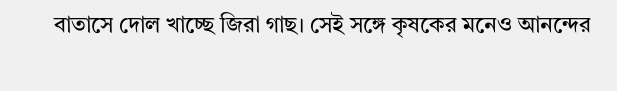বাতাসে দোল খাচ্ছে জিরা গাছ। সেই সঙ্গে কৃষকের মনেও আনন্দের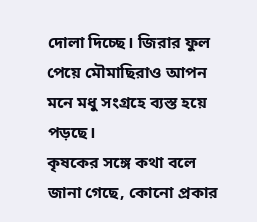দোলা দিচ্ছে। জিরার ফুল পেয়ে মৌমাছিরাও আপন মনে মধু সংগ্রহে ব্যস্ত হয়ে পড়ছে।
কৃষকের সঙ্গে কথা বলে জানা গেছে, কোনো প্রকার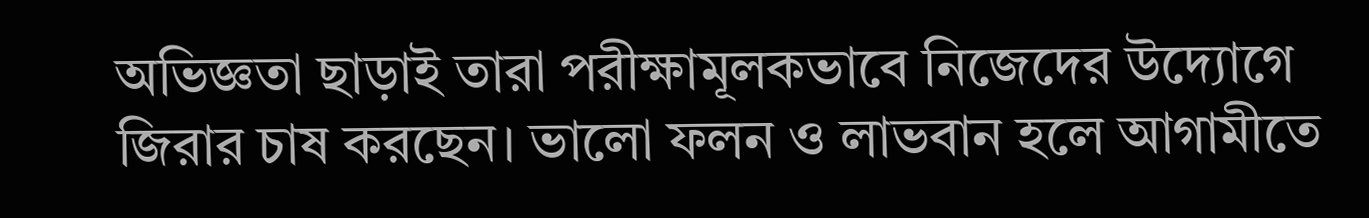অভিজ্ঞতা ছাড়াই তারা পরীক্ষামূলকভাবে নিজেদের উদ্যোগে জিরার চাষ করছেন। ভালো ফলন ও লাভবান হলে আগামীতে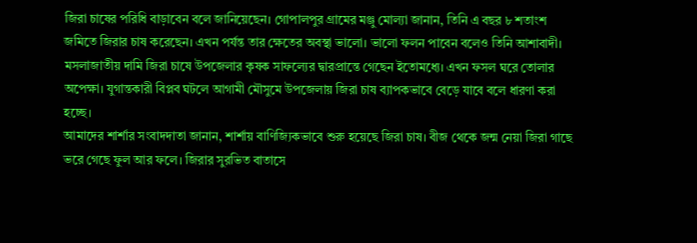জিরা চাষের পরিধি বাড়াবেন বলে জানিয়েছেন। গোপালপুর গ্রামের মঞ্জু মোল্যা জানান, তিনি এ বছর ৮ শতাংশ জমিতে জিরার চাষ করেছেন। এখন পর্যন্ত তার ক্ষেতের অবস্থা ভালো। ভালো ফলন পাবেন বলেও তিনি আশাবাদী।
মসলাজাতীয় দামি জিরা চাষে উপজেলার কৃষক সাফল্যের দ্বারপ্রান্তে গেছেন ইতোমধ্যে। এখন ফসল ঘরে তোলার অপেক্ষা। যুগান্তকারী বিপ্লব ঘটলে আগামী মৌসুমে উপজেলায় জিরা চাষ ব্যাপকভাবে বেড়ে যাবে বলে ধারণা করা হচ্ছে।
আমাদের শার্শার সংবাদদাতা জানান, শার্শায় বাণিজ্যিকভাবে শুরু হয়েছে জিরা চাষ। বীজ থেকে জন্ম নেয়া জিরা গাছে ভরে গেছে ফুল আর ফলে। জিরার সুরভিত বাতাসে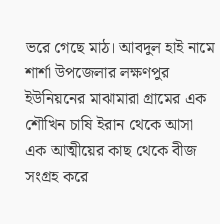ভরে গেছে মাঠ। আবদুল হাই নামে শার্শা উপজেলার লক্ষণপুর ইউনিয়নের মাঝামারা গ্রামের এক শৌখিন চাষি ইরান থেকে আসা এক আত্মীয়ের কাছ থেকে বীজ সংগ্রহ করে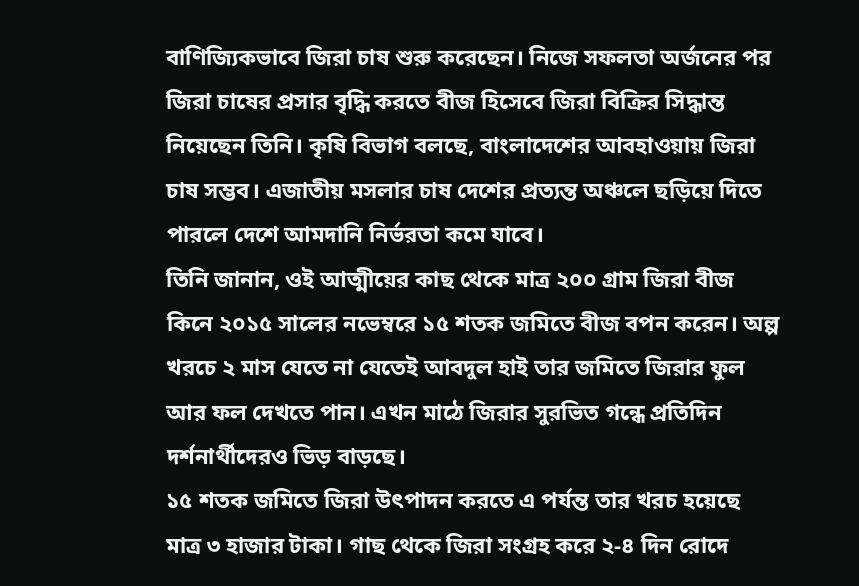বাণিজ্যিকভাবে জিরা চাষ শুরু করেছেন। নিজে সফলতা অর্জনের পর জিরা চাষের প্রসার বৃদ্ধি করতে বীজ হিসেবে জিরা বিক্রির সিদ্ধান্ত নিয়েছেন তিনি। কৃষি বিভাগ বলছে, বাংলাদেশের আবহাওয়ায় জিরা চাষ সম্ভব। এজাতীয় মসলার চাষ দেশের প্রত্যন্ত অঞ্চলে ছড়িয়ে দিতে পারলে দেশে আমদানি নির্ভরতা কমে যাবে।
তিনি জানান, ওই আত্মীয়ের কাছ থেকে মাত্র ২০০ গ্রাম জিরা বীজ কিনে ২০১৫ সালের নভেম্বরে ১৫ শতক জমিতে বীজ বপন করেন। অল্প খরচে ২ মাস যেতে না যেতেই আবদুল হাই তার জমিতে জিরার ফুল আর ফল দেখতে পান। এখন মাঠে জিরার সুরভিত গন্ধে প্রতিদিন দর্শনার্থীদেরও ভিড় বাড়ছে।
১৫ শতক জমিতে জিরা উৎপাদন করতে এ পর্যন্ত তার খরচ হয়েছে মাত্র ৩ হাজার টাকা। গাছ থেকে জিরা সংগ্রহ করে ২-৪ দিন রোদে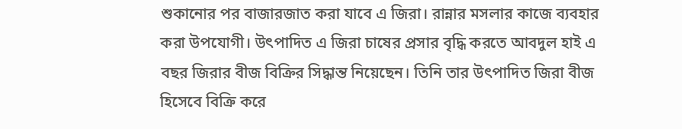শুকানোর পর বাজারজাত করা যাবে এ জিরা। রান্নার মসলার কাজে ব্যবহার করা উপযোগী। উৎপাদিত এ জিরা চাষের প্রসার বৃদ্ধি করতে আবদুল হাই এ বছর জিরার বীজ বিক্রির সিদ্ধান্ত নিয়েছেন। তিনি তার উৎপাদিত জিরা বীজ হিসেবে বিক্রি করে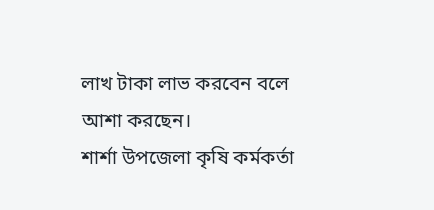লাখ টাকা লাভ করবেন বলে আশা করছেন।
শার্শা উপজেলা কৃষি কর্মকর্তা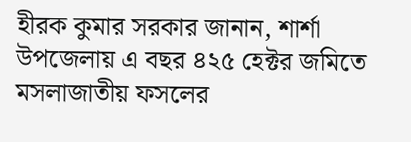হীরক কুমার সরকার জানান, শার্শা উপজেলায় এ বছর ৪২৫ হেক্টর জমিতে মসলাজাতীয় ফসলের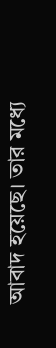আবাদ হয়েছে। তার মধ্যে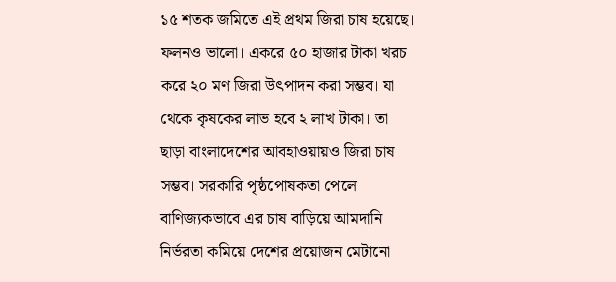১৫ শতক জমিতে এই প্রথম জিরা চাষ হয়েছে। ফলনও ভালো। একরে ৫০ হাজার টাকা খরচ করে ২০ মণ জিরা উৎপাদন করা সম্ভব। যা থেকে কৃষকের লাভ হবে ২ লাখ টাকা। তা ছাড়া বাংলাদেশের আবহাওয়ায়ও জিরা চাষ সম্ভব। সরকারি পৃষ্ঠপোষকতা পেলে বাণিজ্যকভাবে এর চাষ বাড়িয়ে আমদানি নির্ভরতা কমিয়ে দেশের প্রয়োজন মেটানো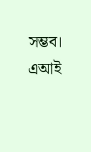সম্ভব।
এআই